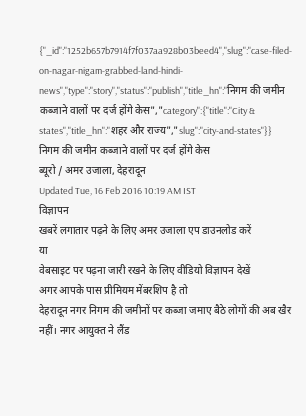{"_id":"1252b657b7914f7f037aa928b03beed4","slug":"case-filed-on-nagar-nigam-grabbed-land-hindi-news","type":"story","status":"publish","title_hn":"निगम की जमीन कब्जाने वालों पर दर्ज होंगे केस","category":{"title":"City & states","title_hn":"शहर और राज्य","slug":"city-and-states"}}
निगम की जमीन कब्जाने वालों पर दर्ज होंगे केस
ब्यूरो / अमर उजाला, देहरादून
Updated Tue, 16 Feb 2016 10:19 AM IST
विज्ञापन
खबरें लगातार पढ़ने के लिए अमर उजाला एप डाउनलोड करें
या
वेबसाइट पर पढ़ना जारी रखने के लिए वीडियो विज्ञापन देखें
अगर आपके पास प्रीमियम मेंबरशिप है तो
देहरादून नगर निगम की जमीनों पर कब्जा जमाए बैठे लोगों की अब खैर नहीं। नगर आयुक्त ने लैंड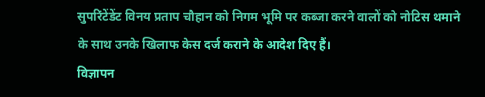सुपरिंटेंडेंट विनय प्रताप चौहान को निगम भूमि पर कब्जा करने वालों को नोटिस थमाने के साथ उनके खिलाफ केस दर्ज कराने के आदेश दिए हैं।
विज्ञापन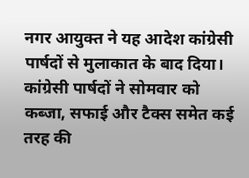नगर आयुक्त ने यह आदेश कांग्रेसी पार्षदों से मुलाकात के बाद दिया। कांग्रेसी पार्षदों ने सोमवार को कब्जा, सफाई और टैक्स समेत कई तरह की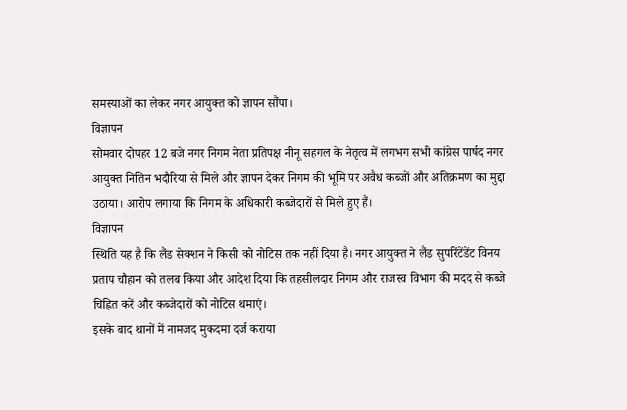समस्याओं का लेकर नगर आयुक्त को ज्ञापन सौंपा।
विज्ञापन
सोमवार दोपहर 12 बजे नगर निगम नेता प्रतिपक्ष नीनू सहगल के नेतृत्व में लगभग सभी कांग्रेस पार्षद नगर आयुक्त नितिन भदौरिया से मिले और ज्ञापन देकर निगम की भूमि पर अवैध कब्जों और अतिक्रमण का मुद्दा उठाया। आरोप लगाया कि निगम के अधिकारी कब्जेदारों से मिले हुए हैं।
विज्ञापन
स्थिति यह है कि लैंड सेक्शन ने किसी को नोटिस तक नहीं दिया है। नगर आयुक्त ने लैंड सुपरिंटेंडेंट विनय प्रताप चौहान को तलब किया और आदेश दिया कि तहसीलदार निगम और राजस्व विभाग की मदद से कब्जे चिह्नित करें और कब्जेदारों को नोटिस थमाएं।
इसके बाद थानों में नामजद मुकदमा दर्ज कराया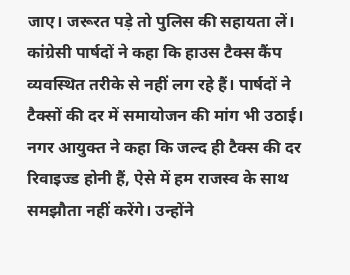जाए। जरूरत पड़े तो पुलिस की सहायता लें। कांग्रेसी पार्षदों ने कहा कि हाउस टैक्स कैंप व्यवस्थित तरीके से नहीं लग रहे हैं। पार्षदों ने टैक्सों की दर में समायोजन की मांग भी उठाई।
नगर आयुक्त ने कहा कि जल्द ही टैक्स की दर रिवाइज्ड होनी हैं, ऐसे में हम राजस्व के साथ समझौता नहीं करेंगे। उन्होंने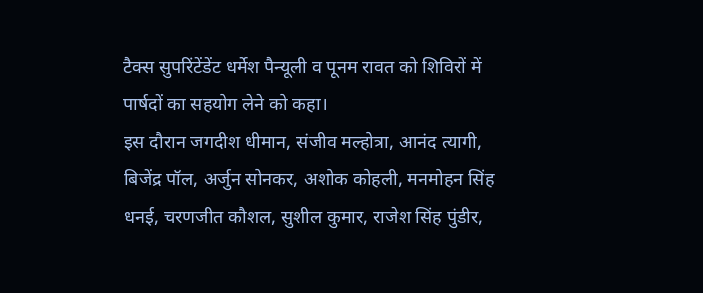टैक्स सुपरिंटेंडेंट धर्मेश पैन्यूली व पूनम रावत को शिविरों में पार्षदों का सहयोग लेने को कहा।
इस दौरान जगदीश धीमान, संजीव मल्होत्रा, आनंद त्यागी, बिजेंद्र पॉल, अर्जुन सोनकर, अशोक कोहली, मनमोहन सिंह धनई, चरणजीत कौशल, सुशील कुमार, राजेश सिंह पुंडीर,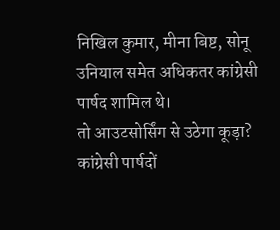निखिल कुमार, मीना बिष्ट, सोनू उनियाल समेत अधिकतर कांग्रेसी पार्षद शामिल थे।
तो आउटसोर्सिंग से उठेगा कूड़ा?
कांग्रेसी पार्षदों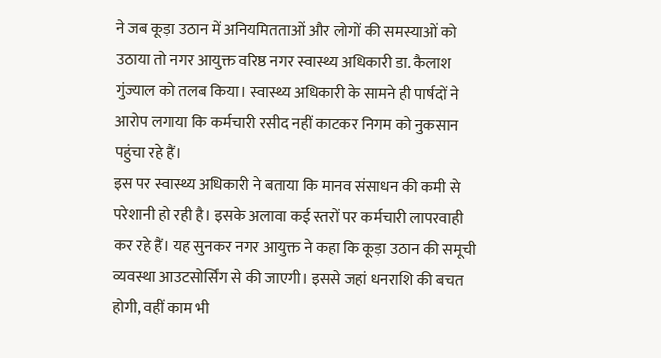ने जब कूड़ा उठान में अनियमितताओं और लोगों की समस्याओं को उठाया तो नगर आयुक्त वरिष्ठ नगर स्वास्थ्य अधिकारी डा. कैलाश गुंज्याल को तलब किया। स्वास्थ्य अधिकारी के सामने ही पार्षदों ने आरोप लगाया कि कर्मचारी रसीद नहीं काटकर निगम को नुकसान पहुंचा रहे हैं।
इस पर स्वास्थ्य अधिकारी ने बताया कि मानव संसाधन की कमी से परेशानी हो रही है। इसके अलावा कई स्तरों पर कर्मचारी लापरवाही कर रहे हैं। यह सुनकर नगर आयुक्त ने कहा कि कूड़ा उठान की समूची व्यवस्था आउटसोर्सिंग से की जाएगी। इससे जहां धनराशि की बचत होगी, वहीं काम भी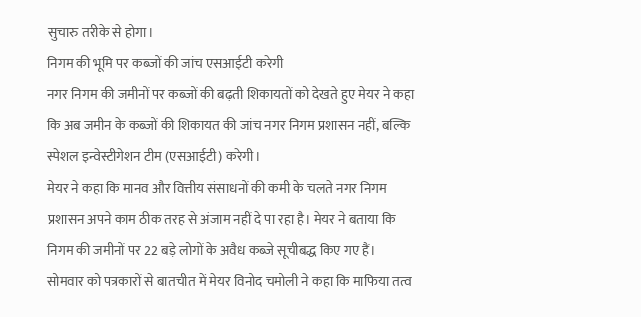सुचारु तरीके से होगा।
निगम की भूमि पर कब्जों की जांच एसआईटी करेगी
नगर निगम की जमीनों पर कब्जों की बढ़ती शिकायतों को देखते हुए मेयर ने कहा कि अब जमीन के कब्जों की शिकायत की जांच नगर निगम प्रशासन नहीं, बल्कि स्पेशल इन्वेस्टीगेशन टीम (एसआईटी) करेगी।
मेयर ने कहा कि मानव और वित्तीय संसाधनों की कमी के चलते नगर निगम प्रशासन अपने काम ठीक तरह से अंजाम नहीं दे पा रहा है। मेयर ने बताया कि निगम की जमीनों पर 22 बड़े लोगों के अवैध कब्जे सूचीबद्ध किए गए हैं।
सोमवार को पत्रकारों से बातचीत में मेयर विनोद चमोली ने कहा कि माफिया तत्व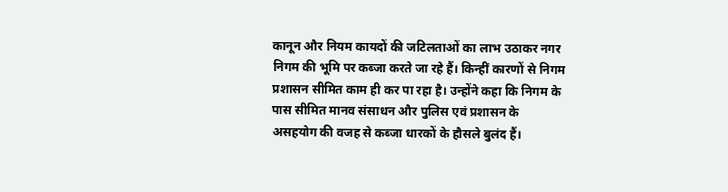कानून और नियम कायदों की जटिलताओं का लाभ उठाकर नगर निगम की भूमि पर कब्जा करते जा रहे हैं। किन्हीं कारणों से निगम प्रशासन सीमित काम ही कर पा रहा है। उन्होंने कहा कि निगम के पास सीमित मानव संसाधन और पुलिस एवं प्रशासन के असहयोग की वजह से कब्जा धारकों के हौसले बुलंद हैं।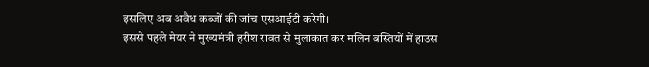इसलिए अब अवैध कब्जों की जांच एसआईटी करेगी।
इससे पहले मेयर ने मुख्यमंत्री हरीश रावत से मुलाकात कर मलिन बस्तियों में हाउस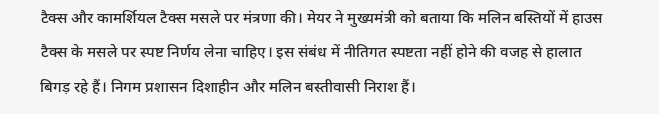टैक्स और कामर्शियल टैक्स मसले पर मंत्रणा की। मेयर ने मुख्यमंत्री को बताया कि मलिन बस्तियों में हाउस टैक्स के मसले पर स्पष्ट निर्णय लेना चाहिए। इस संबंध में नीतिगत स्पष्टता नहीं होने की वजह से हालात बिगड़ रहे हैं। निगम प्रशासन दिशाहीन और मलिन बस्तीवासी निराश हैं।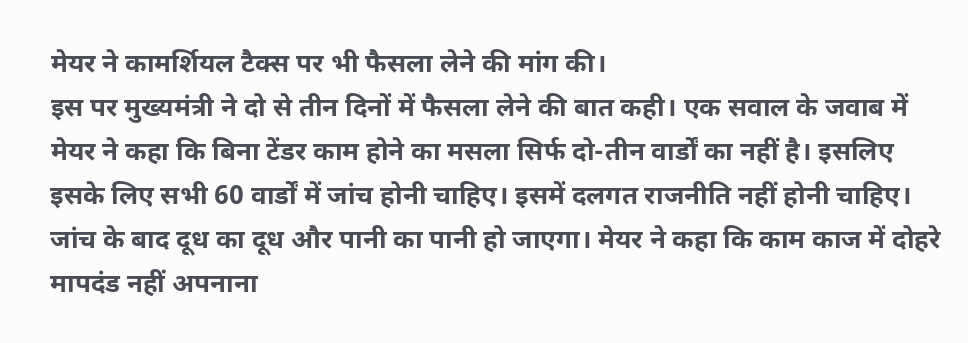मेयर ने कामर्शियल टैक्स पर भी फैसला लेने की मांग की।
इस पर मुख्यमंत्री ने दो से तीन दिनों में फैसला लेने की बात कही। एक सवाल के जवाब में मेयर ने कहा कि बिना टेंडर काम होने का मसला सिर्फ दो-तीन वार्डों का नहीं है। इसलिए इसके लिए सभी 60 वार्डों में जांच होनी चाहिए। इसमें दलगत राजनीति नहीं होनी चाहिए। जांच के बाद दूध का दूध और पानी का पानी हो जाएगा। मेयर ने कहा कि काम काज में दोहरे मापदंड नहीं अपनाना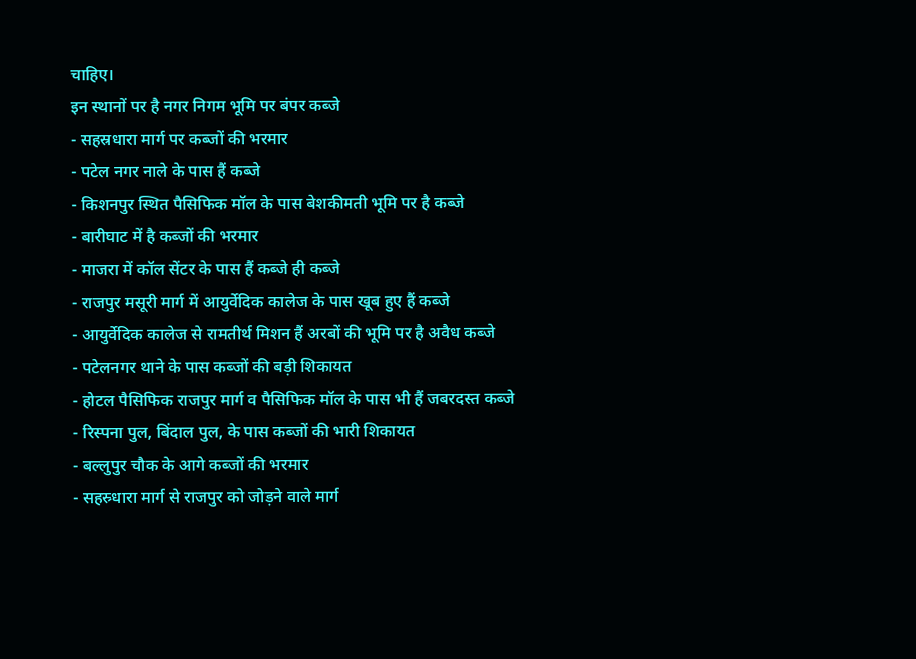चाहिए।
इन स्थानों पर है नगर निगम भूमि पर बंपर कब्जे
- सहस्रधारा मार्ग पर कब्जों की भरमार
- पटेल नगर नाले के पास हैं कब्जे
- किशनपुर स्थित पैसिफिक मॉल के पास बेशकीमती भूमि पर है कब्जे
- बारीघाट में है कब्जों की भरमार
- माजरा में कॉल सेंटर के पास हैं कब्जे ही कब्जे
- राजपुर मसूरी मार्ग में आयुर्वेदिक कालेज के पास खूब हुए हैं कब्जे
- आयुर्वेदिक कालेज से रामतीर्थ मिशन हैं अरबों की भूमि पर है अवैध कब्जे
- पटेलनगर थाने के पास कब्जों की बड़ी शिकायत
- होटल पैसिफिक राजपुर मार्ग व पैसिफिक मॉल के पास भी हैं जबरदस्त कब्जे
- रिस्पना पुल, बिंदाल पुल, के पास कब्जों की भारी शिकायत
- बल्लुपुर चौक के आगे कब्जों की भरमार
- सहस्र्धारा मार्ग से राजपुर को जोड़ने वाले मार्ग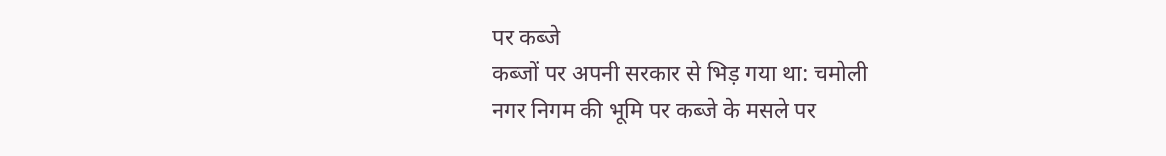पर कब्जे
कब्जों पर अपनी सरकार से भिड़ गया था: चमोली
नगर निगम की भूमि पर कब्जे के मसले पर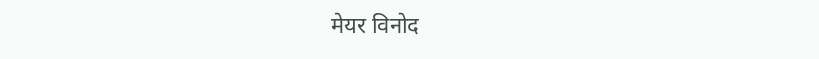मेयर विनोद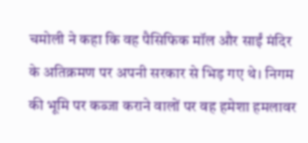चमोली ने कहा कि वह पैसिफिक मॉल और साईं मंदिर के अतिक्रमण पर अपनी सरकार से भिड़ गए थे। निगम की भूमि पर कब्जा कराने वालों पर वह हमेशा हमलावर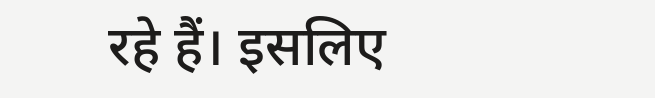रहे हैं। इसलिए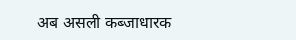अब असली कब्जाधारक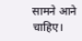सामने आने चाहिए।